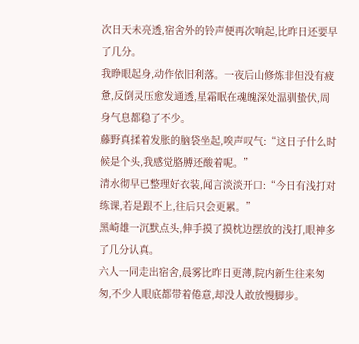次日天未亮透,宿舍外的铃声便再次响起,比昨日还要早了几分。
我睁眼起身,动作依旧利落。一夜后山修炼非但没有疲惫,反倒灵压愈发通透,星霜眠在魂魄深处温驯蛰伏,周身气息都稳了不少。
藤野真揉着发胀的脑袋坐起,唉声叹气:“这日子什么时候是个头,我感觉胳膊还酸着呢。”
清水彻早已整理好衣装,闻言淡淡开口:“今日有浅打对练课,若是跟不上,往后只会更累。”
黑崎雄一沉默点头,伸手摸了摸枕边摆放的浅打,眼神多了几分认真。
六人一同走出宿舍,晨雾比昨日更薄,院内新生往来匆匆,不少人眼底都带着倦意,却没人敢放慢脚步。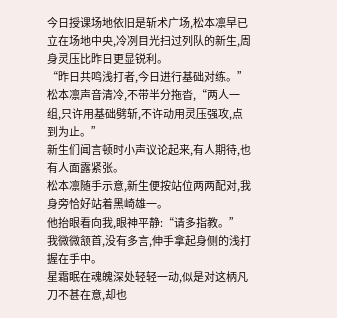今日授课场地依旧是斩术广场,松本凛早已立在场地中央,冷冽目光扫过列队的新生,周身灵压比昨日更显锐利。
“昨日共鸣浅打者,今日进行基础对练。”松本凛声音清冷,不带半分拖沓,“两人一组,只许用基础劈斩,不许动用灵压强攻,点到为止。”
新生们闻言顿时小声议论起来,有人期待,也有人面露紧张。
松本凛随手示意,新生便按站位两两配对,我身旁恰好站着黑崎雄一。
他抬眼看向我,眼神平静:“请多指教。”
我微微颔首,没有多言,伸手拿起身侧的浅打握在手中。
星霜眠在魂魄深处轻轻一动,似是对这柄凡刀不甚在意,却也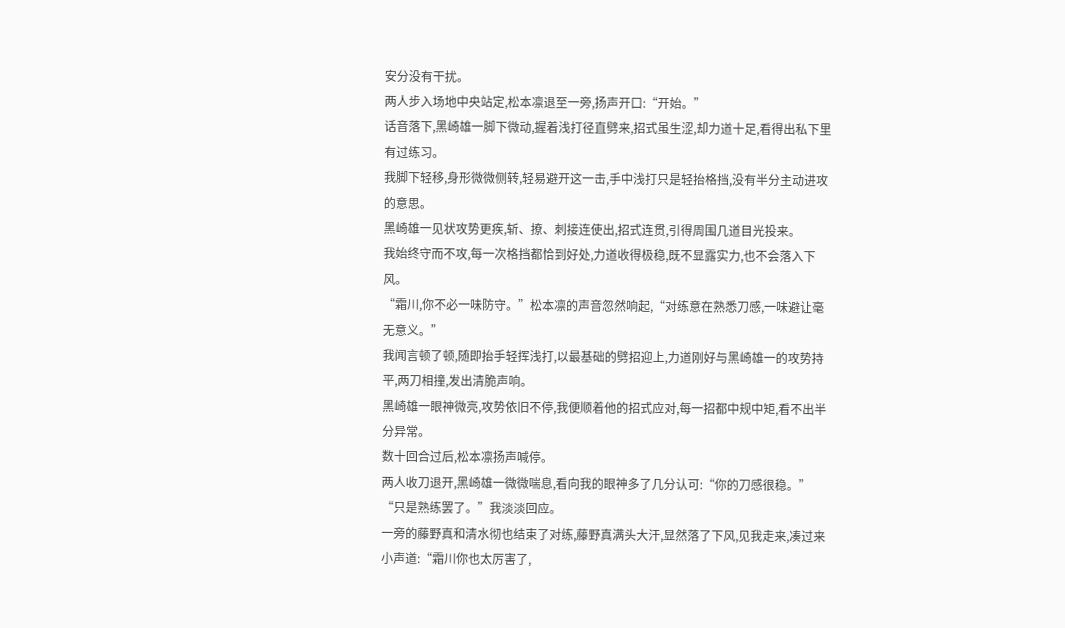安分没有干扰。
两人步入场地中央站定,松本凛退至一旁,扬声开口:“开始。”
话音落下,黑崎雄一脚下微动,握着浅打径直劈来,招式虽生涩,却力道十足,看得出私下里有过练习。
我脚下轻移,身形微微侧转,轻易避开这一击,手中浅打只是轻抬格挡,没有半分主动进攻的意思。
黑崎雄一见状攻势更疾,斩、撩、刺接连使出,招式连贯,引得周围几道目光投来。
我始终守而不攻,每一次格挡都恰到好处,力道收得极稳,既不显露实力,也不会落入下风。
“霜川,你不必一味防守。”松本凛的声音忽然响起,“对练意在熟悉刀感,一味避让毫无意义。”
我闻言顿了顿,随即抬手轻挥浅打,以最基础的劈招迎上,力道刚好与黑崎雄一的攻势持平,两刀相撞,发出清脆声响。
黑崎雄一眼神微亮,攻势依旧不停,我便顺着他的招式应对,每一招都中规中矩,看不出半分异常。
数十回合过后,松本凛扬声喊停。
两人收刀退开,黑崎雄一微微喘息,看向我的眼神多了几分认可:“你的刀感很稳。”
“只是熟练罢了。”我淡淡回应。
一旁的藤野真和清水彻也结束了对练,藤野真满头大汗,显然落了下风,见我走来,凑过来小声道:“霜川你也太厉害了,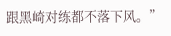跟黑崎对练都不落下风。”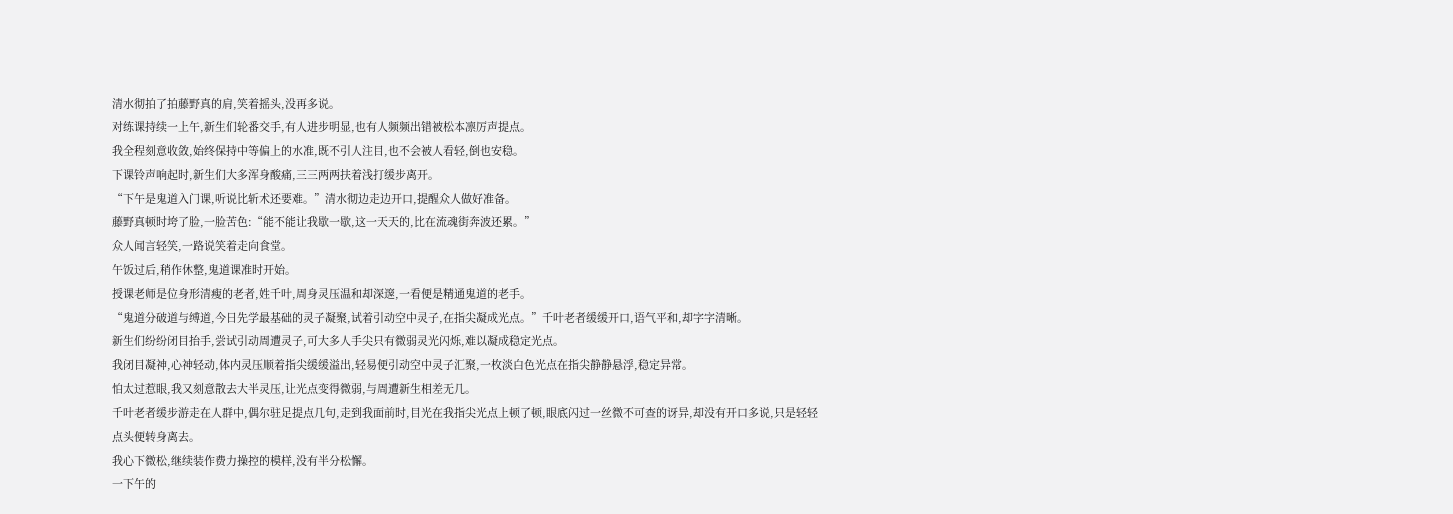清水彻拍了拍藤野真的肩,笑着摇头,没再多说。
对练课持续一上午,新生们轮番交手,有人进步明显,也有人频频出错被松本凛厉声提点。
我全程刻意收敛,始终保持中等偏上的水准,既不引人注目,也不会被人看轻,倒也安稳。
下课铃声响起时,新生们大多浑身酸痛,三三两两扶着浅打缓步离开。
“下午是鬼道入门课,听说比斩术还要难。”清水彻边走边开口,提醒众人做好准备。
藤野真顿时垮了脸,一脸苦色:“能不能让我歇一歇,这一天天的,比在流魂街奔波还累。”
众人闻言轻笑,一路说笑着走向食堂。
午饭过后,稍作休整,鬼道课准时开始。
授课老师是位身形清瘦的老者,姓千叶,周身灵压温和却深邃,一看便是精通鬼道的老手。
“鬼道分破道与缚道,今日先学最基础的灵子凝聚,试着引动空中灵子,在指尖凝成光点。”千叶老者缓缓开口,语气平和,却字字清晰。
新生们纷纷闭目抬手,尝试引动周遭灵子,可大多人手尖只有微弱灵光闪烁,难以凝成稳定光点。
我闭目凝神,心神轻动,体内灵压顺着指尖缓缓溢出,轻易便引动空中灵子汇聚,一枚淡白色光点在指尖静静悬浮,稳定异常。
怕太过惹眼,我又刻意散去大半灵压,让光点变得微弱,与周遭新生相差无几。
千叶老者缓步游走在人群中,偶尔驻足提点几句,走到我面前时,目光在我指尖光点上顿了顿,眼底闪过一丝微不可查的讶异,却没有开口多说,只是轻轻点头便转身离去。
我心下微松,继续装作费力操控的模样,没有半分松懈。
一下午的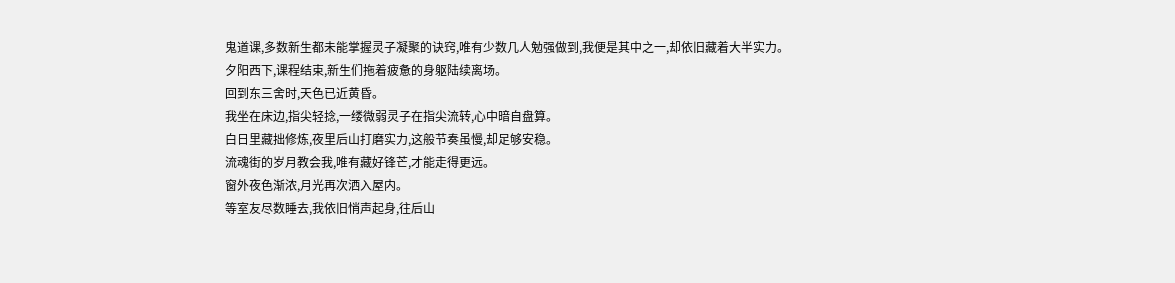鬼道课,多数新生都未能掌握灵子凝聚的诀窍,唯有少数几人勉强做到,我便是其中之一,却依旧藏着大半实力。
夕阳西下,课程结束,新生们拖着疲惫的身躯陆续离场。
回到东三舍时,天色已近黄昏。
我坐在床边,指尖轻捻,一缕微弱灵子在指尖流转,心中暗自盘算。
白日里藏拙修炼,夜里后山打磨实力,这般节奏虽慢,却足够安稳。
流魂街的岁月教会我,唯有藏好锋芒,才能走得更远。
窗外夜色渐浓,月光再次洒入屋内。
等室友尽数睡去,我依旧悄声起身,往后山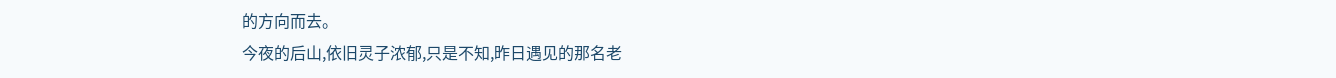的方向而去。
今夜的后山,依旧灵子浓郁,只是不知,昨日遇见的那名老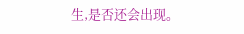生,是否还会出现。